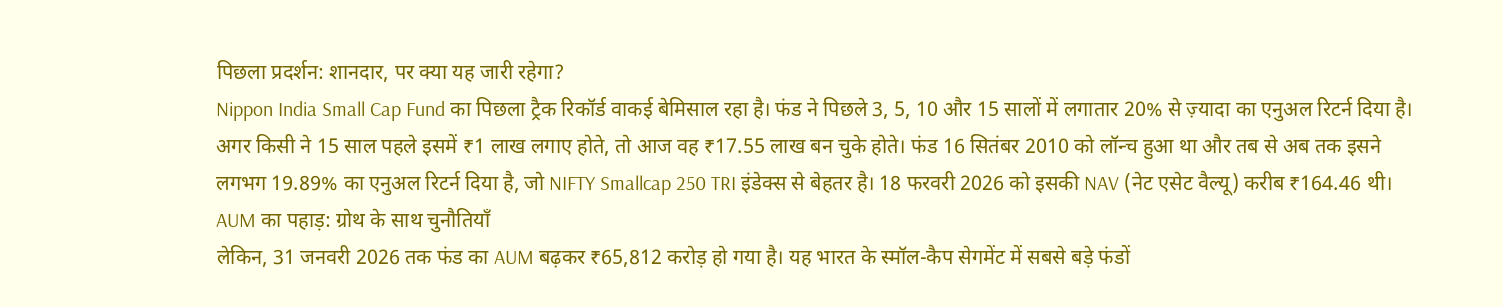पिछला प्रदर्शन: शानदार, पर क्या यह जारी रहेगा?
Nippon India Small Cap Fund का पिछला ट्रैक रिकॉर्ड वाकई बेमिसाल रहा है। फंड ने पिछले 3, 5, 10 और 15 सालों में लगातार 20% से ज़्यादा का एनुअल रिटर्न दिया है। अगर किसी ने 15 साल पहले इसमें ₹1 लाख लगाए होते, तो आज वह ₹17.55 लाख बन चुके होते। फंड 16 सितंबर 2010 को लॉन्च हुआ था और तब से अब तक इसने लगभग 19.89% का एनुअल रिटर्न दिया है, जो NIFTY Smallcap 250 TRI इंडेक्स से बेहतर है। 18 फरवरी 2026 को इसकी NAV (नेट एसेट वैल्यू) करीब ₹164.46 थी।
AUM का पहाड़: ग्रोथ के साथ चुनौतियाँ
लेकिन, 31 जनवरी 2026 तक फंड का AUM बढ़कर ₹65,812 करोड़ हो गया है। यह भारत के स्मॉल-कैप सेगमेंट में सबसे बड़े फंडों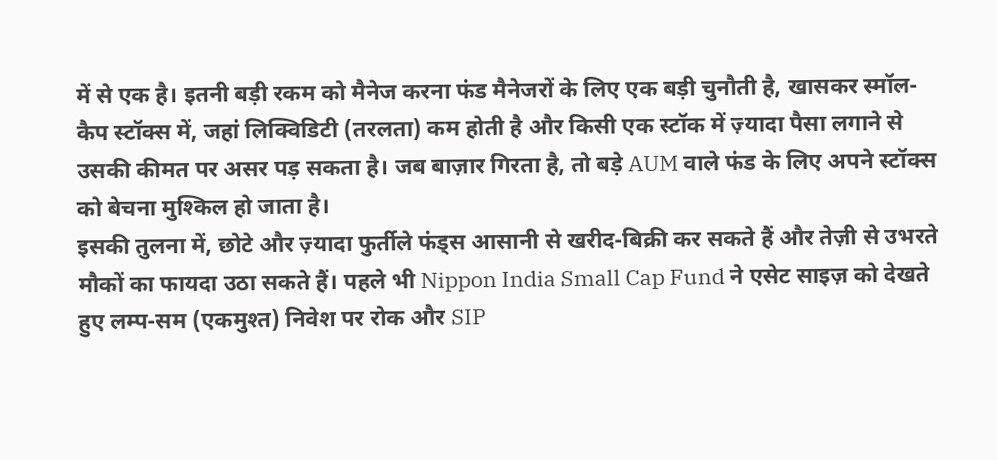में से एक है। इतनी बड़ी रकम को मैनेज करना फंड मैनेजरों के लिए एक बड़ी चुनौती है, खासकर स्मॉल-कैप स्टॉक्स में, जहां लिक्विडिटी (तरलता) कम होती है और किसी एक स्टॉक में ज़्यादा पैसा लगाने से उसकी कीमत पर असर पड़ सकता है। जब बाज़ार गिरता है, तो बड़े AUM वाले फंड के लिए अपने स्टॉक्स को बेचना मुश्किल हो जाता है।
इसकी तुलना में, छोटे और ज़्यादा फुर्तीले फंड्स आसानी से खरीद-बिक्री कर सकते हैं और तेज़ी से उभरते मौकों का फायदा उठा सकते हैं। पहले भी Nippon India Small Cap Fund ने एसेट साइज़ को देखते हुए लम्प-सम (एकमुश्त) निवेश पर रोक और SIP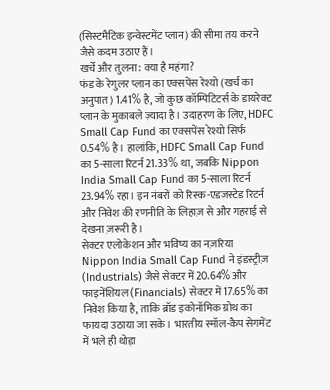(सिस्टमैटिक इन्वेस्टमेंट प्लान) की सीमा तय करने जैसे कदम उठाए हैं।
खर्चे और तुलना: क्या है महंगा?
फंड के रेगुलर प्लान का एक्सपेंस रेश्यो (खर्च का अनुपात) 1.41% है, जो कुछ कॉम्पिटिटर्स के डायरेक्ट प्लान के मुकाबले ज़्यादा है। उदाहरण के लिए, HDFC Small Cap Fund का एक्सपेंस रेश्यो सिर्फ 0.54% है। हालांकि, HDFC Small Cap Fund का 5-साला रिटर्न 21.33% था, जबकि Nippon India Small Cap Fund का 5-साला रिटर्न 23.94% रहा। इन नंबरों को रिस्क-एडजस्टेड रिटर्न और निवेश की रणनीति के लिहाज़ से और गहराई से देखना ज़रूरी है।
सेक्टर एलोकेशन और भविष्य का नज़रिया
Nippon India Small Cap Fund ने इंडस्ट्रीज़ (Industrials) जैसे सेक्टर में 20.64% और फाइनेंशियल (Financials) सेक्टर में 17.65% का निवेश किया है, ताकि ब्रॉड इकोनॉमिक ग्रोथ का फायदा उठाया जा सके। भारतीय स्मॉल-कैप सेगमेंट में भले ही थोड़ा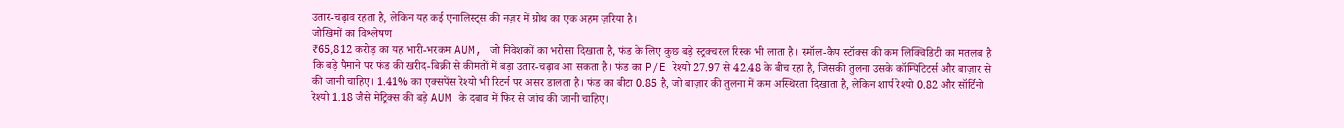उतार-चढ़ाव रहता है, लेकिन यह कई एनालिस्ट्स की नज़र में ग्रोथ का एक अहम ज़रिया है।
जोखिमों का विश्लेषण
₹65,812 करोड़ का यह भारी-भरकम AUM, जो निवेशकों का भरोसा दिखाता है, फंड के लिए कुछ बड़े स्ट्रक्चरल रिस्क भी लाता है। स्मॉल-कैप स्टॉक्स की कम लिक्विडिटी का मतलब है कि बड़े पैमाने पर फंड की खरीद-बिक्री से कीमतों में बड़ा उतार-चढ़ाव आ सकता है। फंड का P/E रेश्यो 27.97 से 42.48 के बीच रहा है, जिसकी तुलना उसके कॉम्पिटिटर्स और बाज़ार से की जानी चाहिए। 1.41% का एक्सपेंस रेश्यो भी रिटर्न पर असर डालता है। फंड का बीटा 0.85 है, जो बाज़ार की तुलना में कम अस्थिरता दिखाता है, लेकिन शार्प रेश्यो 0.82 और सॉर्टिनो रेश्यो 1.18 जैसे मेट्रिक्स की बड़े AUM के दबाव में फिर से जांच की जानी चाहिए।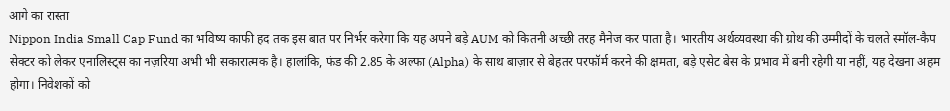आगे का रास्ता
Nippon India Small Cap Fund का भविष्य काफी हद तक इस बात पर निर्भर करेगा कि यह अपने बड़े AUM को कितनी अच्छी तरह मैनेज कर पाता है। भारतीय अर्थव्यवस्था की ग्रोथ की उम्मीदों के चलते स्मॉल-कैप सेक्टर को लेकर एनालिस्ट्स का नज़रिया अभी भी सकारात्मक है। हालांकि, फंड की 2.85 के अल्फा (Alpha) के साथ बाज़ार से बेहतर परफॉर्म करने की क्षमता, बड़े एसेट बेस के प्रभाव में बनी रहेगी या नहीं, यह देखना अहम होगा। निवेशकों को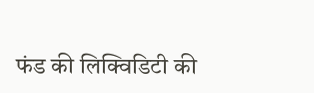फंड की लिक्विडिटी की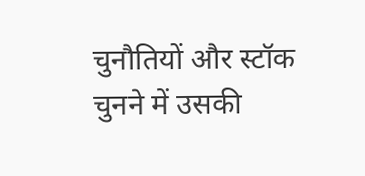चुनौतियों और स्टॉक चुनने में उसकी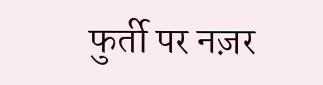फुर्ती पर नज़र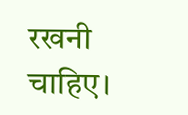रखनी चाहिए।